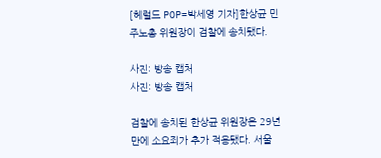[헤럴드 POP=박세영 기자]한상균 민주노총 위원장이 검찰에 송치됐다.

사진: 방송 캡처
사진: 방송 캡처

검찰에 송치된 한상균 위원장은 29년 만에 소요죄가 추가 적용됐다. 서울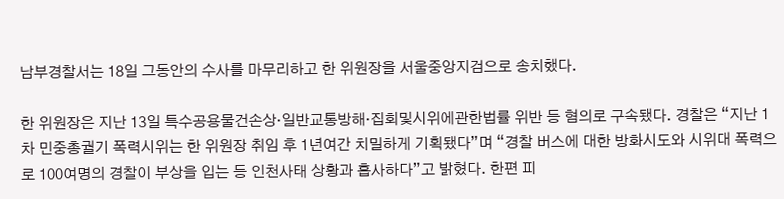남부경찰서는 18일 그동안의 수사를 마무리하고 한 위원장을 서울중앙지검으로 송치했다.

한 위원장은 지난 13일 특수공용물건손상·일반교통방해·집회및시위에관한법률 위반 등 혐의로 구속됐다. 경찰은 “지난 1차 민중총궐기 폭력시위는 한 위원장 취임 후 1년여간 치밀하게 기획됐다”며 “경찰 버스에 대한 방화시도와 시위대 폭력으로 100여명의 경찰이 부상을 입는 등 인천사태 상황과 흡사하다”고 밝혔다. 한편 피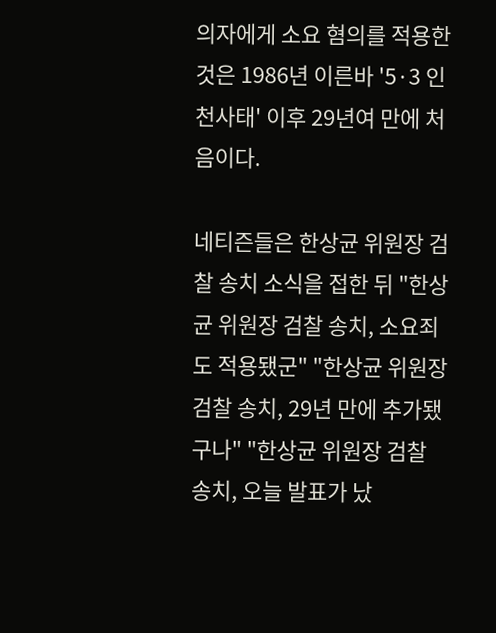의자에게 소요 혐의를 적용한 것은 1986년 이른바 '5·3 인천사태' 이후 29년여 만에 처음이다.

네티즌들은 한상균 위원장 검찰 송치 소식을 접한 뒤 "한상균 위원장 검찰 송치, 소요죄도 적용됐군" "한상균 위원장 검찰 송치, 29년 만에 추가됐구나" "한상균 위원장 검찰 송치, 오늘 발표가 났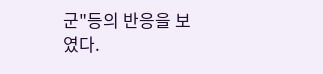군"등의 반응을 보였다.